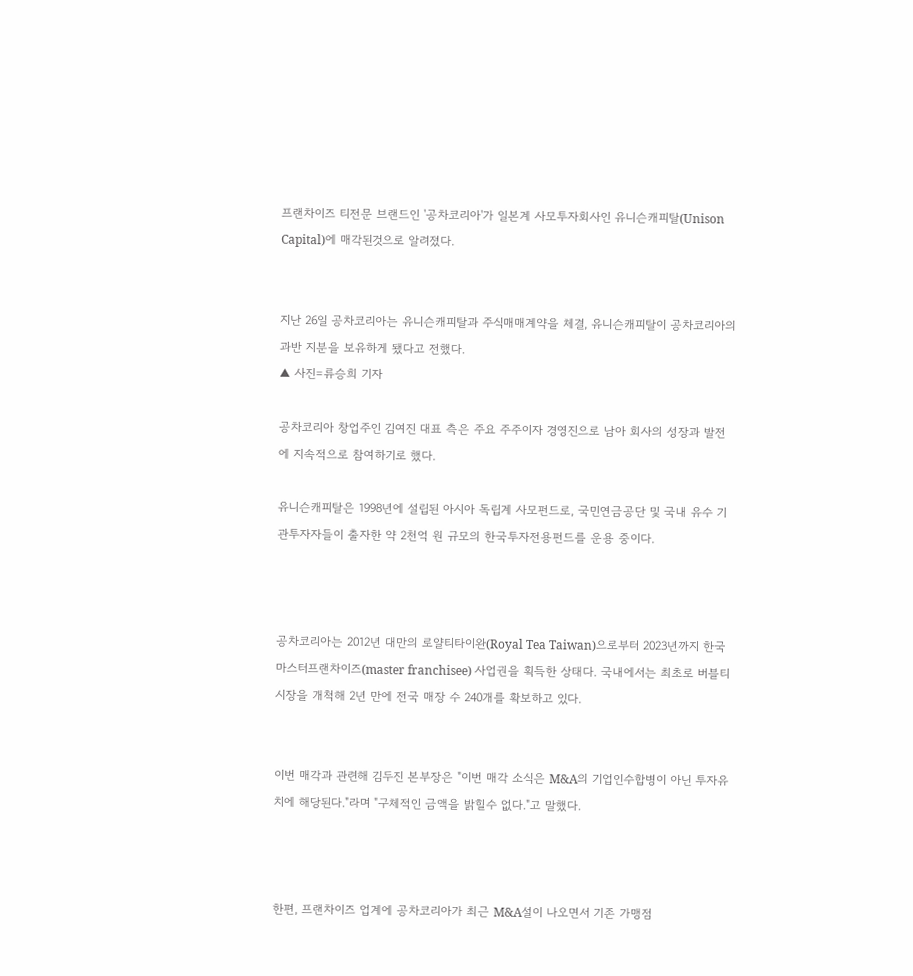프랜차이즈 티전문 브랜드인 '공차코리아'가 일본계 사모투자회사인 유니슨캐피탈(Unison Capital)에 매각된것으로 알려졌다.


지난 26일 공차코리아는 유니슨캐피탈과 주식매매계약을 체결, 유니슨캐피탈이 공차코리아의 과반 지분을 보유하게 됐다고 전했다.
▲ 사진=류승희 기자

공차코리아 창업주인 김여진 대표 측은 주요 주주이자 경영진으로 남아 회사의 성장과 발전에 지속적으로 참여하기로 했다.

유니슨캐피탈은 1998년에 설립된 아시아 독립계 사모펀드로, 국민연금공단 및 국내 유수 기관투자자들이 출자한 약 2천억 원 규모의 한국투자전용펀드를 운용 중이다.



공차코리아는 2012년 대만의 로얄티타이완(Royal Tea Taiwan)으로부터 2023년까지 한국 마스터프랜차이즈(master franchisee) 사업권을 획득한 상태다. 국내에서는 최초로 버블티 시장을 개척해 2년 만에 전국 매장 수 240개를 확보하고 있다.


이번 매각과 관련해 김두진 본부장은 "이번 매각 소식은 M&A의 기업인수합병이 아닌 투자유치에 해당된다."라며 "구체적인 금액을 밝힐수 없다."고 말했다.



한편, 프랜차이즈 업계에 공차코리아가 최근 M&A설이 나오면서 기존 가맹점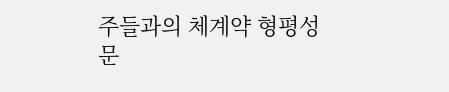주들과의 체계약 형평성문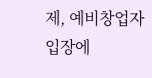제, 예비창업자 입장에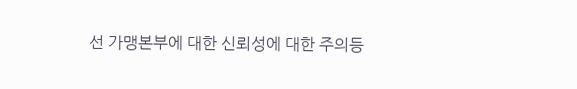선 가맹본부에 대한 신뢰성에 대한 주의등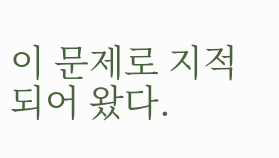이 문제로 지적되어 왔다.